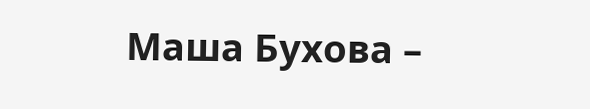Маша Бухова –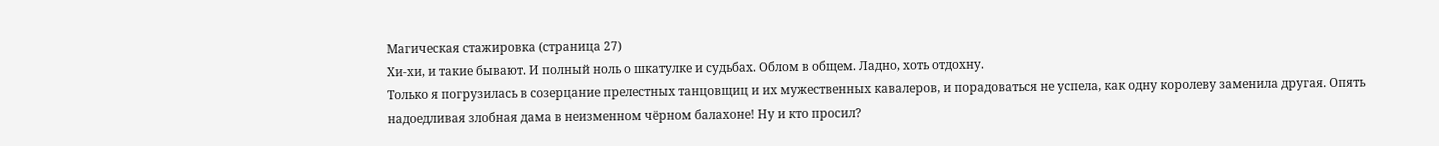Магическая стажировка (страница 27)
Хи-хи, и такие бывают. И полный ноль о шкатулке и судьбах. Облом в общем. Ладно, хоть отдохну.
Только я погрузилась в созерцание прелестных танцовщиц и их мужественных кавалеров, и порадоваться не успела, как одну королеву заменила другая. Опять надоедливая злобная дама в неизменном чёрном балахоне! Ну и кто просил?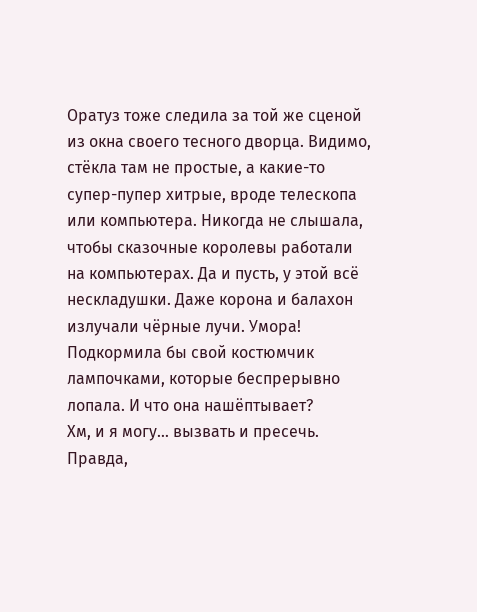Оратуз тоже следила за той же сценой из окна своего тесного дворца. Видимо, стёкла там не простые, а какие-то супер-пупер хитрые, вроде телескопа или компьютера. Никогда не слышала, чтобы сказочные королевы работали на компьютерах. Да и пусть, у этой всё нескладушки. Даже корона и балахон излучали чёрные лучи. Умора! Подкормила бы свой костюмчик лампочками, которые беспрерывно лопала. И что она нашёптывает?
Хм, и я могу… вызвать и пресечь. Правда,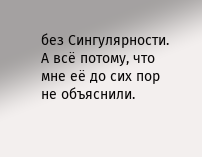без Сингулярности. А всё потому, что мне её до сих пор не объяснили.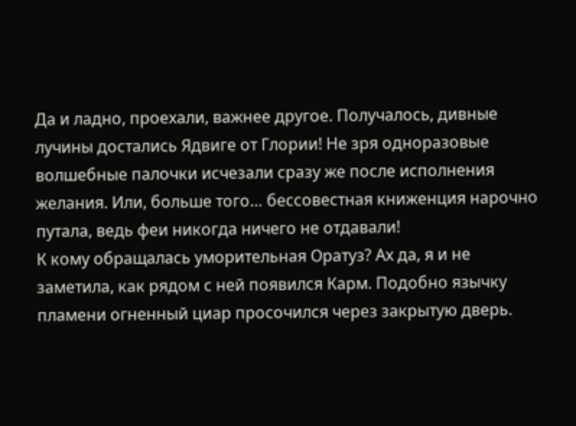Да и ладно, проехали, важнее другое. Получалось, дивные лучины достались Ядвиге от Глории! Не зря одноразовые волшебные палочки исчезали сразу же после исполнения желания. Или, больше того… бессовестная книженция нарочно путала, ведь феи никогда ничего не отдавали!
К кому обращалась уморительная Оратуз? Ах да, я и не заметила, как рядом с ней появился Карм. Подобно язычку пламени огненный циар просочился через закрытую дверь.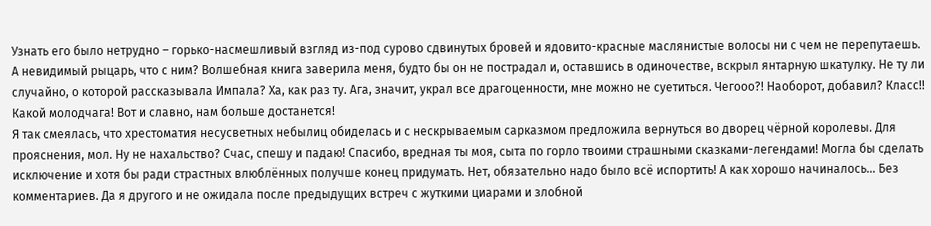Узнать его было нетрудно – горько-насмешливый взгляд из-под сурово сдвинутых бровей и ядовито-красные маслянистые волосы ни с чем не перепутаешь.
А невидимый рыцарь, что с ним? Волшебная книга заверила меня, будто бы он не пострадал и, оставшись в одиночестве, вскрыл янтарную шкатулку. Не ту ли случайно, о которой рассказывала Импала? Ха, как раз ту. Ага, значит, украл все драгоценности, мне можно не суетиться. Чегооо?! Наоборот, добавил? Класс!! Какой молодчага! Вот и славно, нам больше достанется!
Я так смеялась, что хрестоматия несусветных небылиц обиделась и с нескрываемым сарказмом предложила вернуться во дворец чёрной королевы. Для прояснения, мол. Ну не нахальство? Счас, спешу и падаю! Спасибо, вредная ты моя, сыта по горло твоими страшными сказками-легендами! Могла бы сделать исключение и хотя бы ради страстных влюблённых получше конец придумать. Нет, обязательно надо было всё испортить! А как хорошо начиналось… Без комментариев. Да я другого и не ожидала после предыдущих встреч с жуткими циарами и злобной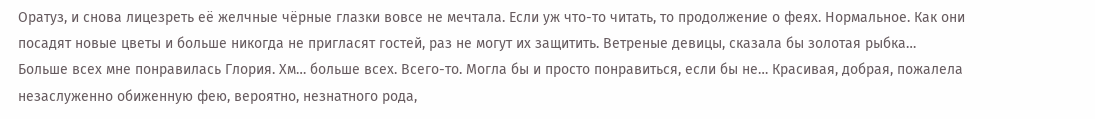Оратуз, и снова лицезреть её желчные чёрные глазки вовсе не мечтала. Если уж что-то читать, то продолжение о феях. Нормальное. Как они посадят новые цветы и больше никогда не пригласят гостей, раз не могут их защитить. Ветреные девицы, сказала бы золотая рыбка…
Больше всех мне понравилась Глория. Хм… больше всех. Всего-то. Могла бы и просто понравиться, если бы не… Красивая, добрая, пожалела незаслуженно обиженную фею, вероятно, незнатного рода,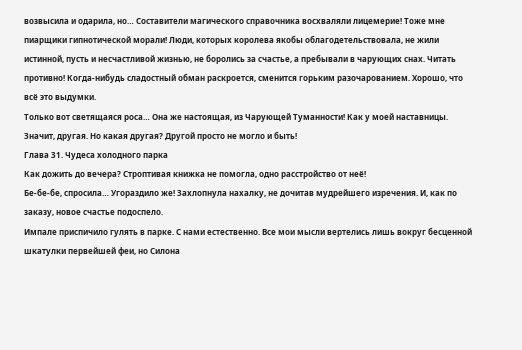возвысила и одарила, но… Составители магического справочника восхваляли лицемерие! Тоже мне пиарщики гипнотической морали! Люди, которых королева якобы облагодетельствовала, не жили истинной, пусть и несчастливой жизнью, не боролись за счастье, а пребывали в чарующих снах. Читать противно! Когда-нибудь сладостный обман раскроется, сменится горьким разочарованием. Хорошо, что всё это выдумки.
Только вот светящаяся роса… Она же настоящая, из Чарующей Туманности! Как у моей наставницы. Значит, другая. Но какая другая? Другой просто не могло и быть!
Глава 31. Чудеса холодного парка
Как дожить до вечера? Строптивая книжка не помогла, одно расстройство от неё!
Бе-бе-бе, спросила… Угораздило же! Захлопнула нахалку, не дочитав мудрейшего изречения. И, как по заказу, новое счастье подоспело.
Импале приспичило гулять в парке. С нами естественно. Все мои мысли вертелись лишь вокруг бесценной шкатулки первейшей феи, но Силона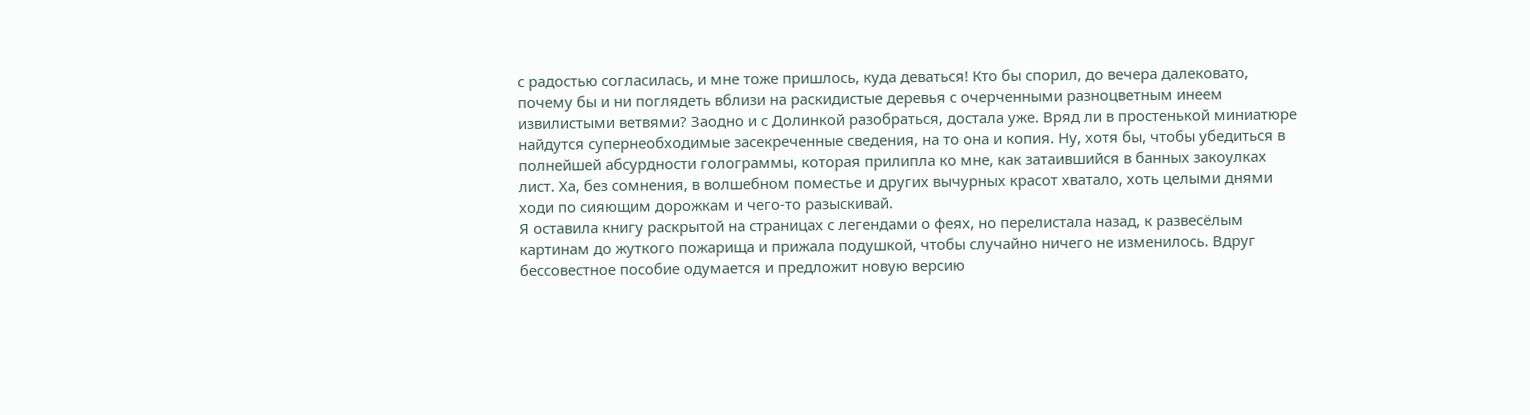с радостью согласилась, и мне тоже пришлось, куда деваться! Кто бы спорил, до вечера далековато, почему бы и ни поглядеть вблизи на раскидистые деревья с очерченными разноцветным инеем извилистыми ветвями? Заодно и с Долинкой разобраться, достала уже. Вряд ли в простенькой миниатюре найдутся супернеобходимые засекреченные сведения, на то она и копия. Ну, хотя бы, чтобы убедиться в полнейшей абсурдности голограммы, которая прилипла ко мне, как затаившийся в банных закоулках лист. Ха, без сомнения, в волшебном поместье и других вычурных красот хватало, хоть целыми днями ходи по сияющим дорожкам и чего-то разыскивай.
Я оставила книгу раскрытой на страницах с легендами о феях, но перелистала назад, к развесёлым картинам до жуткого пожарища и прижала подушкой, чтобы случайно ничего не изменилось. Вдруг бессовестное пособие одумается и предложит новую версию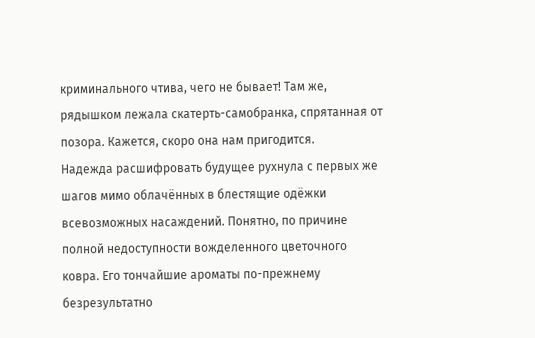криминального чтива, чего не бывает! Там же, рядышком лежала скатерть-самобранка, спрятанная от позора. Кажется, скоро она нам пригодится.
Надежда расшифровать будущее рухнула с первых же шагов мимо облачённых в блестящие одёжки всевозможных насаждений. Понятно, по причине полной недоступности вожделенного цветочного ковра. Его тончайшие ароматы по-прежнему безрезультатно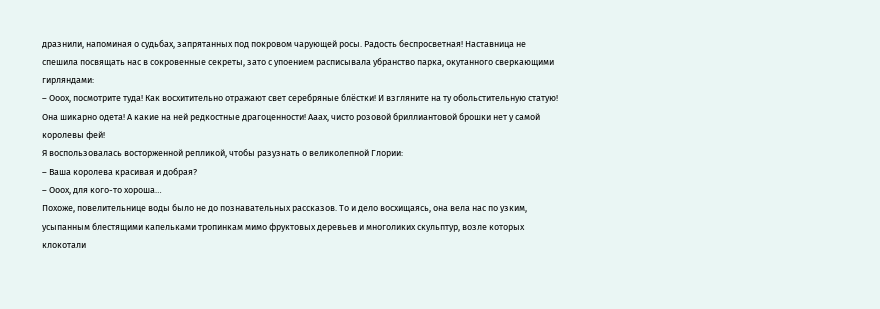дразнили, напоминая о судьбах, запрятанных под покровом чарующей росы. Радость беспросветная! Наставница не спешила посвящать нас в сокровенные секреты, зато с упоением расписывала убранство парка, окутанного сверкающими гирляндами:
– Ооох, посмотрите туда! Как восхитительно отражают свет серебряные блёстки! И взгляните на ту обольстительную статую! Она шикарно одета! А какие на ней редкостные драгоценности! Ааах, чисто розовой бриллиантовой брошки нет у самой королевы фей!
Я воспользовалась восторженной репликой, чтобы разузнать о великолепной Глории:
– Ваша королева красивая и добрая?
– Ооох, для кого-то хороша…
Похоже, повелительнице воды было не до познавательных рассказов. То и дело восхищаясь, она вела нас по узким, усыпанным блестящими капельками тропинкам мимо фруктовых деревьев и многоликих скульптур, возле которых клокотали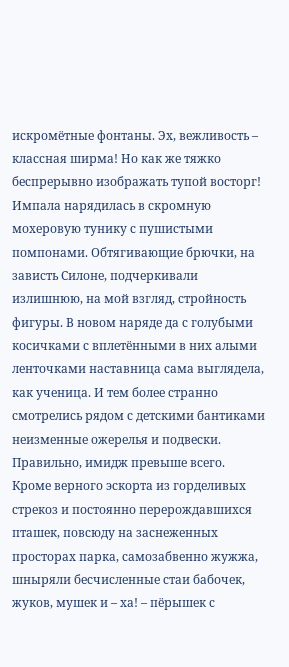искромётные фонтаны. Эх, вежливость – классная ширма! Но как же тяжко беспрерывно изображать тупой восторг!
Импала нарядилась в скромную мохеровую тунику с пушистыми помпонами. Обтягивающие брючки, на зависть Силоне, подчеркивали излишнюю, на мой взгляд, стройность фигуры. В новом наряде да с голубыми косичками с вплетёнными в них алыми ленточками наставница сама выглядела, как ученица. И тем более странно смотрелись рядом с детскими бантиками неизменные ожерелья и подвески. Правильно, имидж превыше всего.
Кроме верного эскорта из горделивых стрекоз и постоянно перерождавшихся пташек, повсюду на заснеженных просторах парка, самозабвенно жужжа, шныряли бесчисленные стаи бабочек, жуков, мушек и – ха! – пёрышек с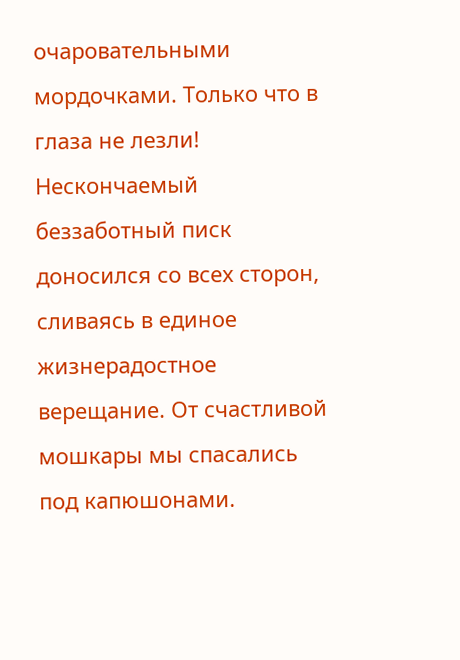очаровательными мордочками. Только что в глаза не лезли! Нескончаемый беззаботный писк доносился со всех сторон, сливаясь в единое жизнерадостное верещание. От счастливой мошкары мы спасались под капюшонами.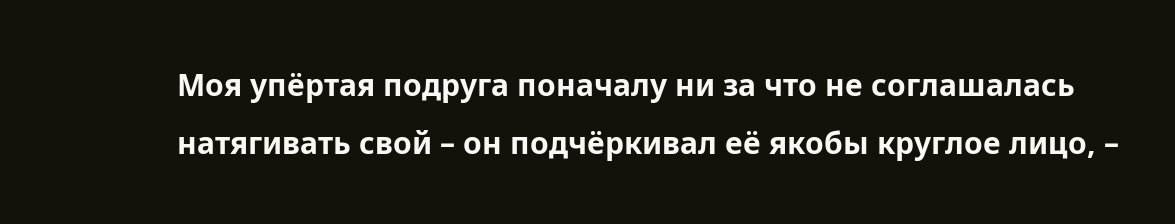Моя упёртая подруга поначалу ни за что не соглашалась натягивать свой – он подчёркивал её якобы круглое лицо, –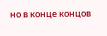но в конце концов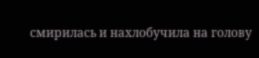смирилась и нахлобучила на голову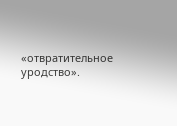«отвратительное уродство».